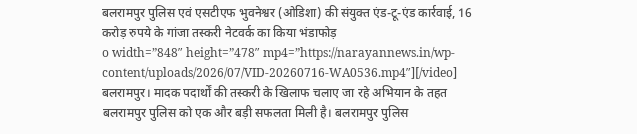बलरामपुर पुलिस एवं एसटीएफ भुवनेश्वर (ओडिशा) की संयुक्त एंड-टू-एंड कार्रवाई, 16 करोड़ रुपये के गांजा तस्करी नेटवर्क का किया भंडाफोड़
o width=”848″ height=”478″ mp4=”https://narayannews.in/wp-content/uploads/2026/07/VID-20260716-WA0536.mp4″][/video]
बलरामपुर। मादक पदार्थों की तस्करी के खिलाफ चलाए जा रहे अभियान के तहत बलरामपुर पुलिस को एक और बड़ी सफलता मिली है। बलरामपुर पुलिस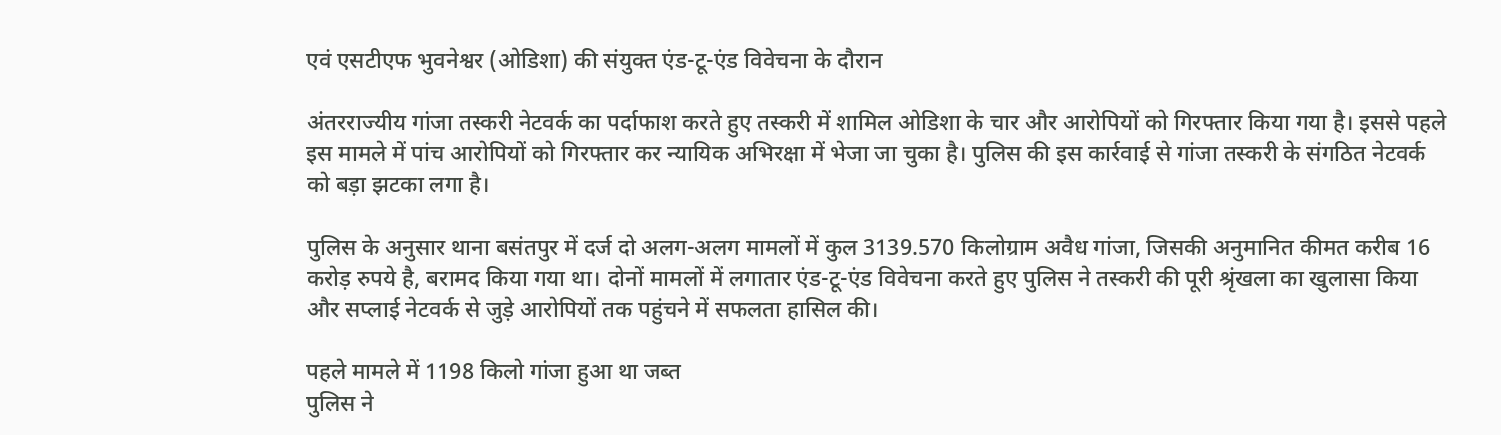एवं एसटीएफ भुवनेश्वर (ओडिशा) की संयुक्त एंड-टू-एंड विवेचना के दौरान

अंतरराज्यीय गांजा तस्करी नेटवर्क का पर्दाफाश करते हुए तस्करी में शामिल ओडिशा के चार और आरोपियों को गिरफ्तार किया गया है। इससे पहले इस मामले में पांच आरोपियों को गिरफ्तार कर न्यायिक अभिरक्षा में भेजा जा चुका है। पुलिस की इस कार्रवाई से गांजा तस्करी के संगठित नेटवर्क को बड़ा झटका लगा है।

पुलिस के अनुसार थाना बसंतपुर में दर्ज दो अलग-अलग मामलों में कुल 3139.570 किलोग्राम अवैध गांजा, जिसकी अनुमानित कीमत करीब 16 करोड़ रुपये है, बरामद किया गया था। दोनों मामलों में लगातार एंड-टू-एंड विवेचना करते हुए पुलिस ने तस्करी की पूरी श्रृंखला का खुलासा किया और सप्लाई नेटवर्क से जुड़े आरोपियों तक पहुंचने में सफलता हासिल की।

पहले मामले में 1198 किलो गांजा हुआ था जब्त
पुलिस ने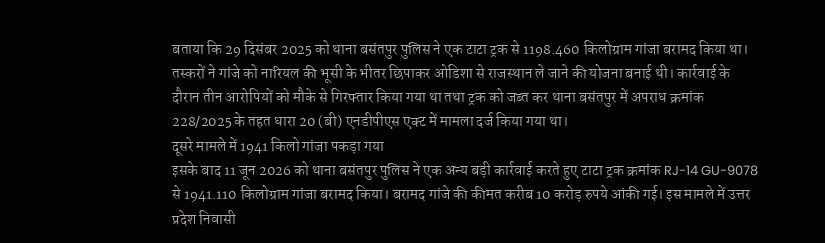बताया कि 29 दिसंबर 2025 को थाना बसंतपुर पुलिस ने एक टाटा ट्रक से 1198.460 किलोग्राम गांजा बरामद किया था। तस्करों ने गांजे को नारियल की भूसी के भीतर छिपाकर ओडिशा से राजस्थान ले जाने की योजना बनाई थी। कार्रवाई के दौरान तीन आरोपियों को मौके से गिरफ्तार किया गया था तथा ट्रक को जब्त कर थाना बसंतपुर में अपराध क्रमांक 228/2025 के तहत धारा 20 (बी) एनडीपीएस एक्ट में मामला दर्ज किया गया था।
दूसरे मामले में 1941 किलो गांजा पकड़ा गया
इसके बाद 11 जून 2026 को थाना बसंतपुर पुलिस ने एक अन्य बड़ी कार्रवाई करते हुए टाटा ट्रक क्रमांक RJ-14 GU-9078 से 1941.110 किलोग्राम गांजा बरामद किया। बरामद गांजे की कीमत करीब 10 करोड़ रुपये आंकी गई। इस मामले में उत्तर प्रदेश निवासी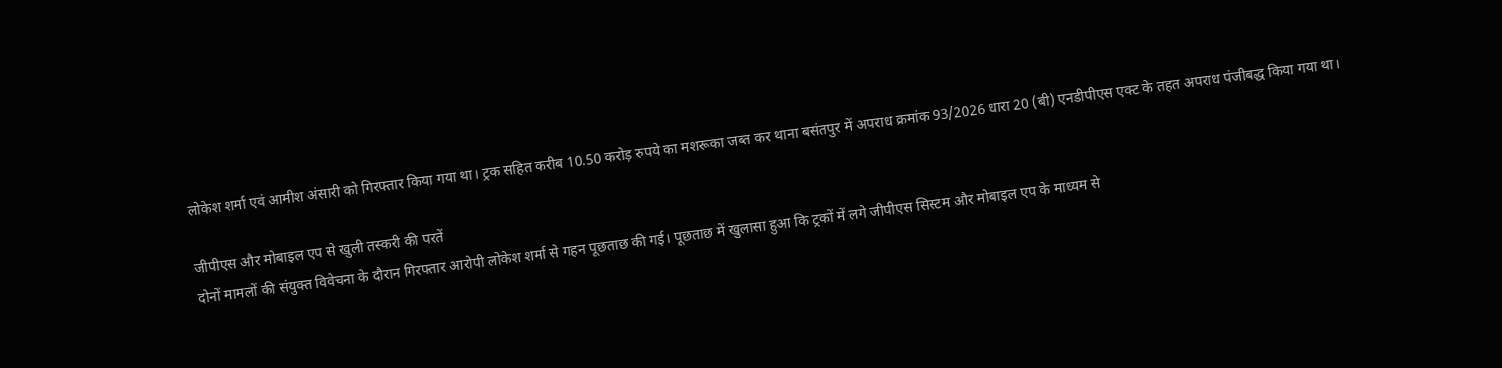लोकेश शर्मा एवं आमीश अंसारी को गिरफ्तार किया गया था। ट्रक सहित करीब 10.50 करोड़ रुपये का मशरूका जब्त कर थाना बसंतपुर में अपराध क्रमांक 93/2026 धारा 20 (बी) एनडीपीएस एक्ट के तहत अपराध पंजीबद्ध किया गया था।

जीपीएस और मोबाइल एप से खुली तस्करी की परतें
दोनों मामलों की संयुक्त विवेचना के दौरान गिरफ्तार आरोपी लोकेश शर्मा से गहन पूछताछ की गई। पूछताछ में खुलासा हुआ कि ट्रकों में लगे जीपीएस सिस्टम और मोबाइल एप के माध्यम से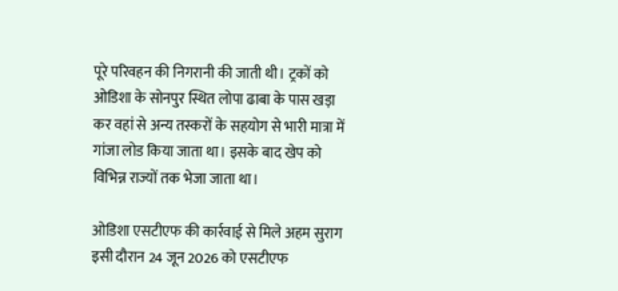पूरे परिवहन की निगरानी की जाती थी। ट्रकों को ओडिशा के सोनपुर स्थित लोपा ढाबा के पास खड़ा कर वहां से अन्य तस्करों के सहयोग से भारी मात्रा में गांजा लोड किया जाता था। इसके बाद खेप को विभिन्न राज्यों तक भेजा जाता था।

ओडिशा एसटीएफ की कार्रवाई से मिले अहम सुराग
इसी दौरान 24 जून 2026 को एसटीएफ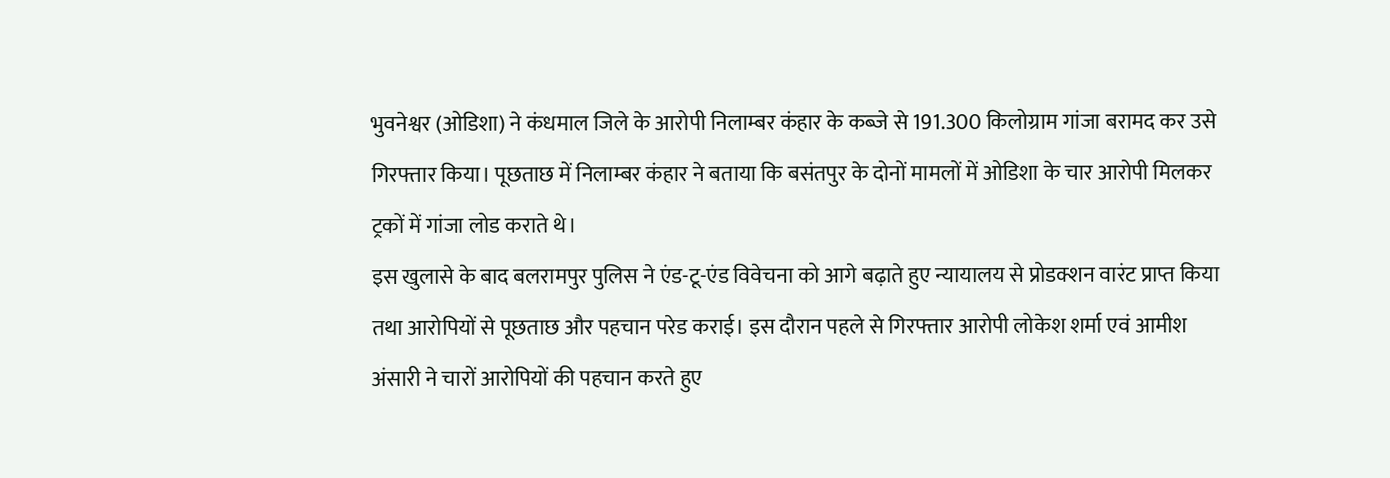भुवनेश्वर (ओडिशा) ने कंधमाल जिले के आरोपी निलाम्बर कंहार के कब्जे से 191.300 किलोग्राम गांजा बरामद कर उसे गिरफ्तार किया। पूछताछ में निलाम्बर कंहार ने बताया कि बसंतपुर के दोनों मामलों में ओडिशा के चार आरोपी मिलकर ट्रकों में गांजा लोड कराते थे।
इस खुलासे के बाद बलरामपुर पुलिस ने एंड-टू-एंड विवेचना को आगे बढ़ाते हुए न्यायालय से प्रोडक्शन वारंट प्राप्त किया तथा आरोपियों से पूछताछ और पहचान परेड कराई। इस दौरान पहले से गिरफ्तार आरोपी लोकेश शर्मा एवं आमीश अंसारी ने चारों आरोपियों की पहचान करते हुए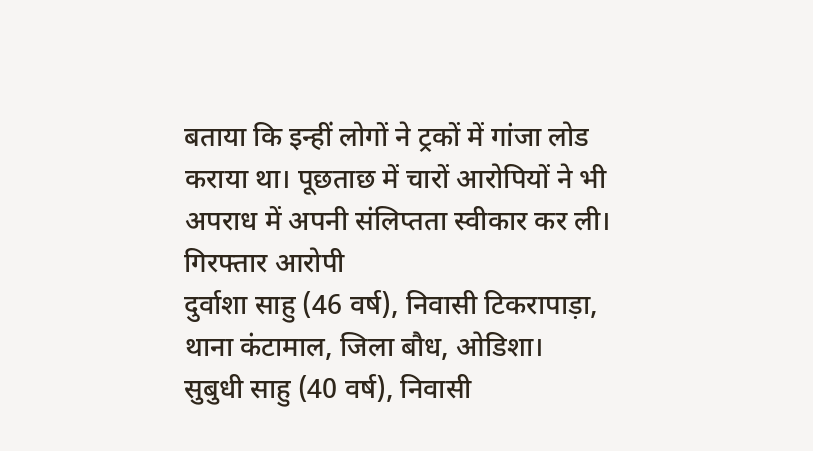बताया कि इन्हीं लोगों ने ट्रकों में गांजा लोड कराया था। पूछताछ में चारों आरोपियों ने भी अपराध में अपनी संलिप्तता स्वीकार कर ली।
गिरफ्तार आरोपी
दुर्वाशा साहु (46 वर्ष), निवासी टिकरापाड़ा, थाना कंटामाल, जिला बौध, ओडिशा।
सुबुधी साहु (40 वर्ष), निवासी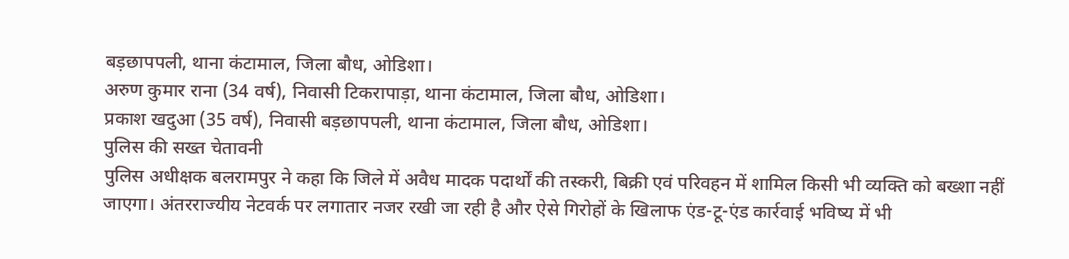बड़छापपली, थाना कंटामाल, जिला बौध, ओडिशा।
अरुण कुमार राना (34 वर्ष), निवासी टिकरापाड़ा, थाना कंटामाल, जिला बौध, ओडिशा।
प्रकाश खदुआ (35 वर्ष), निवासी बड़छापपली, थाना कंटामाल, जिला बौध, ओडिशा।
पुलिस की सख्त चेतावनी
पुलिस अधीक्षक बलरामपुर ने कहा कि जिले में अवैध मादक पदार्थों की तस्करी, बिक्री एवं परिवहन में शामिल किसी भी व्यक्ति को बख्शा नहीं जाएगा। अंतरराज्यीय नेटवर्क पर लगातार नजर रखी जा रही है और ऐसे गिरोहों के खिलाफ एंड-टू-एंड कार्रवाई भविष्य में भी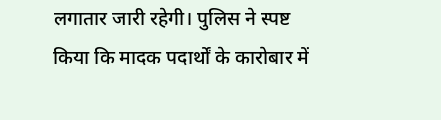लगातार जारी रहेगी। पुलिस ने स्पष्ट किया कि मादक पदार्थों के कारोबार में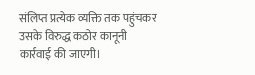संलिप्त प्रत्येक व्यक्ति तक पहुंचकर उसके विरुद्ध कठोर कानूनी कार्रवाई की जाएगी।